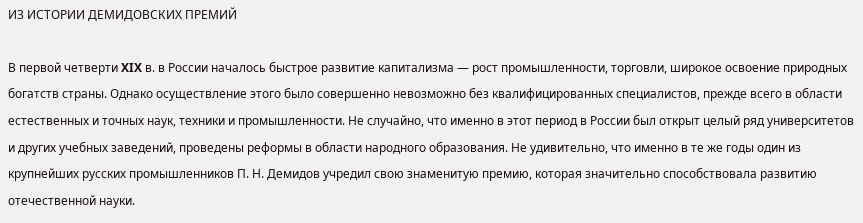ИЗ ИСТОРИИ ДЕМИДОВСКИХ ПРЕМИЙ

В первой четверти XIX в. в России началось быстрое развитие капитализма — рост промышленности, торговли, широкое освоение природных богатств страны. Однако осуществление этого было совершенно невозможно без квалифицированных специалистов, прежде всего в области естественных и точных наук, техники и промышленности. Не случайно, что именно в этот период в России был открыт целый ряд университетов и других учебных заведений, проведены реформы в области народного образования. Не удивительно, что именно в те же годы один из крупнейших русских промышленников П. Н. Демидов учредил свою знаменитую премию, которая значительно способствовала развитию отечественной науки.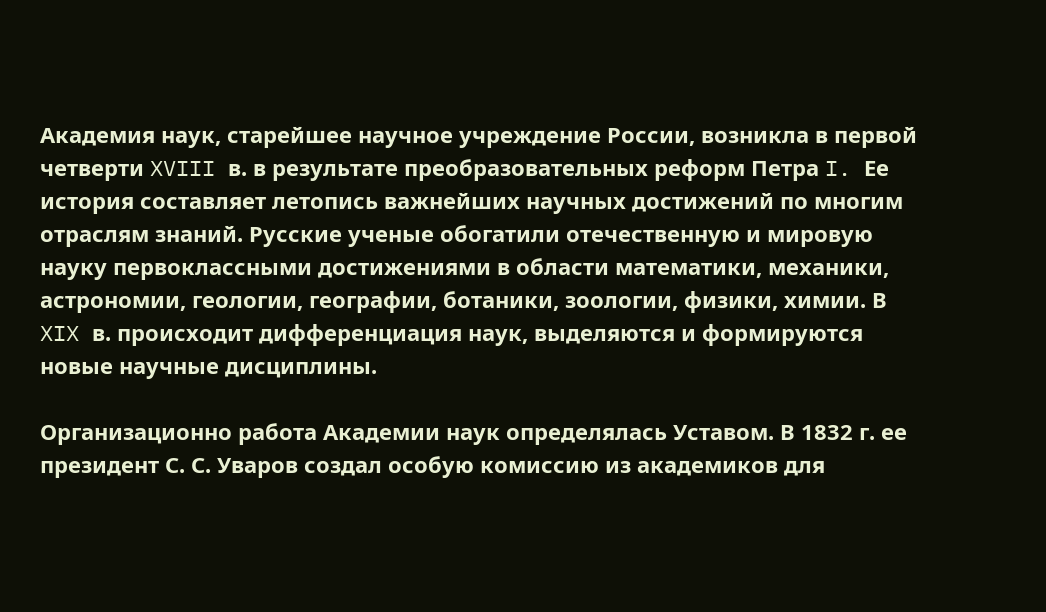Академия наук, старейшее научное учреждение России, возникла в первой четверти XVIII в. в результате преобразовательных реформ Петра I. Ее история составляет летопись важнейших научных достижений по многим отраслям знаний. Русские ученые обогатили отечественную и мировую науку первоклассными достижениями в области математики, механики, астрономии, геологии, географии, ботаники, зоологии, физики, химии. В XIX в. происходит дифференциация наук, выделяются и формируются новые научные дисциплины.

Организационно работа Академии наук определялась Уставом. В 1832 г. ее президент С. С. Уваров создал особую комиссию из академиков для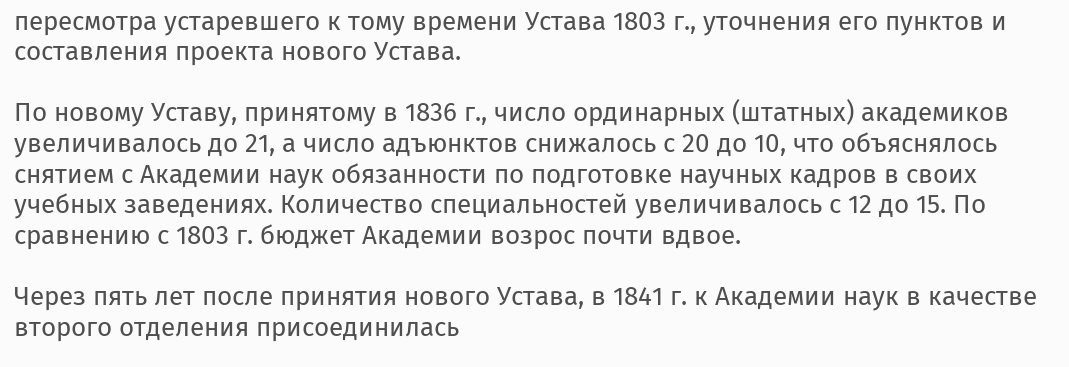пересмотра устаревшего к тому времени Устава 1803 г., уточнения его пунктов и составления проекта нового Устава.

По новому Уставу, принятому в 1836 г., число ординарных (штатных) академиков увеличивалось до 21, а число адъюнктов снижалось с 20 до 10, что объяснялось снятием с Академии наук обязанности по подготовке научных кадров в своих учебных заведениях. Количество специальностей увеличивалось с 12 до 15. По сравнению с 1803 г. бюджет Академии возрос почти вдвое.

Через пять лет после принятия нового Устава, в 1841 г. к Академии наук в качестве второго отделения присоединилась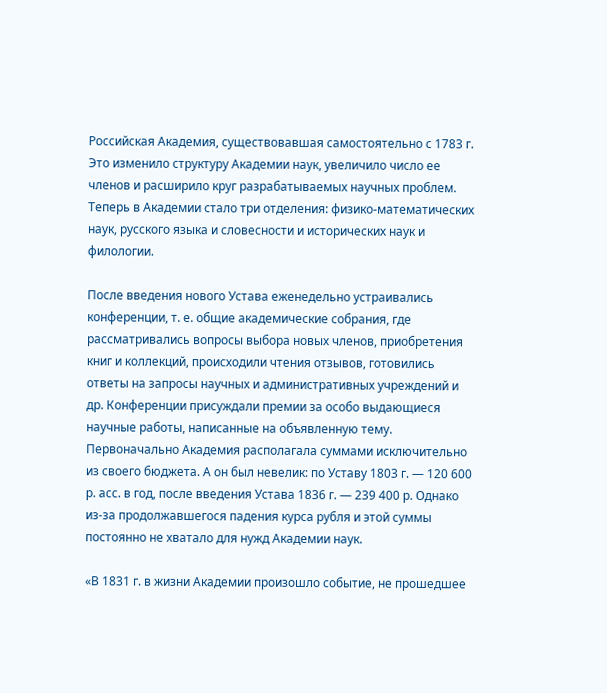Российская Академия, существовавшая самостоятельно с 1783 г. Это изменило структуру Академии наук, увеличило число ее членов и расширило круг разрабатываемых научных проблем. Теперь в Академии стало три отделения: физико-математических наук, русского языка и словесности и исторических наук и филологии.

После введения нового Устава еженедельно устраивались конференции, т. е. общие академические собрания, где рассматривались вопросы выбора новых членов, приобретения книг и коллекций, происходили чтения отзывов, готовились ответы на запросы научных и административных учреждений и др. Конференции присуждали премии за особо выдающиеся научные работы, написанные на объявленную тему. Первоначально Академия располагала суммами исключительно из своего бюджета. А он был невелик: по Уставу 1803 г. — 120 600 р. асс. в год, после введения Устава 1836 г. — 239 400 р. Однако из-за продолжавшегося падения курса рубля и этой суммы постоянно не хватало для нужд Академии наук.

«В 1831 г. в жизни Академии произошло событие, не прошедшее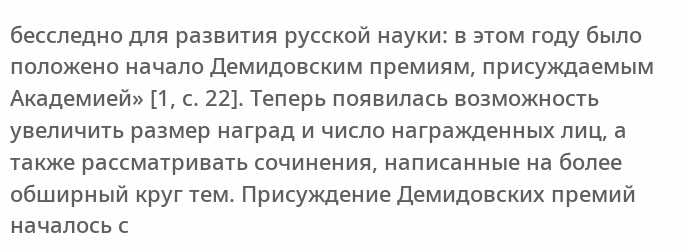бесследно для развития русской науки: в этом году было положено начало Демидовским премиям, присуждаемым Академией» [1, с. 22]. Теперь появилась возможность увеличить размер наград и число награжденных лиц, а также рассматривать сочинения, написанные на более обширный круг тем. Присуждение Демидовских премий началось с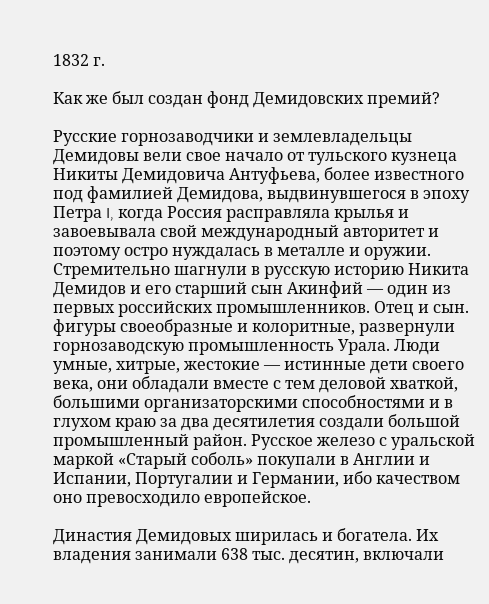1832 г.

Как же был создан фонд Демидовских премий?

Русские горнозаводчики и землевладельцы Демидовы вели свое начало от тульского кузнеца Никиты Демидовича Антуфьева, более известного под фамилией Демидова, выдвинувшегося в эпоху Петра I, когда Россия расправляла крылья и завоевывала свой международный авторитет и поэтому остро нуждалась в металле и оружии. Стремительно шагнули в русскую историю Никита Демидов и его старший сын Акинфий — один из первых российских промышленников. Отец и сын. фигуры своеобразные и колоритные, развернули горнозаводскую промышленность Урала. Люди умные, хитрые, жестокие — истинные дети своего века, они обладали вместе с тем деловой хваткой, большими организаторскими способностями и в глухом краю за два десятилетия создали большой промышленный район. Русское железо с уральской маркой «Старый соболь» покупали в Англии и Испании, Португалии и Германии, ибо качеством оно превосходило европейское.

Династия Демидовых ширилась и богатела. Их владения занимали 638 тыс. десятин, включали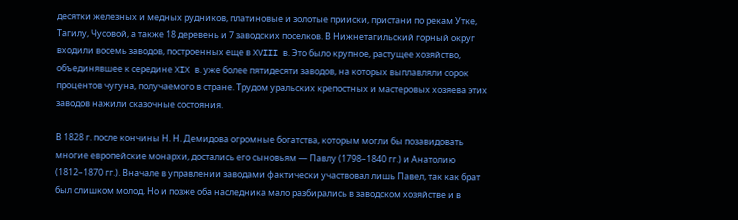десятки железных и медных рудников, платиновые и золотые прииски, пристани по рекам Утке, Тагилу, Чусовой, а также 18 деревень и 7 заводских поселков. В Нижнетагильский горный округ входили восемь заводов, построенных еще в XVIII в. Это было крупное, растущее хозяйство, объединявшее к середине XIX в. уже более пятидесяти заводов, на которых выплавляли сорок процентов чугуна, получаемого в стране. Трудом уральских крепостных и мастеровых хозяева этих заводов нажили сказочные состояния.

В 1828 г. после кончины Н. Н. Демидова огромные богатства, которым могли бы позавидовать многие европейские монархи, достались его сыновьям — Павлу (1798–1840 гг.) и Анатолию (1812–1870 гг.). Вначале в управлении заводами фактически участвовал лишь Павел, так как брат был слишком молод. Но и позже оба наследника мало разбирались в заводском хозяйстве и в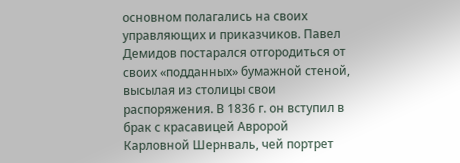основном полагались на своих управляющих и приказчиков. Павел Демидов постарался отгородиться от своих «подданных» бумажной стеной, высылая из столицы свои распоряжения. В 1836 г. он вступил в брак с красавицей Авророй Карловной Шернваль, чей портрет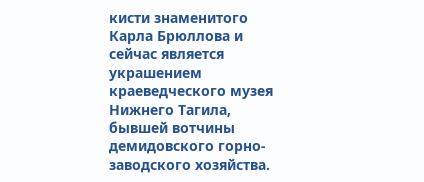кисти знаменитого Карла Брюллова и сейчас является украшением краеведческого музея Нижнего Тагила, бывшей вотчины демидовского горно-заводского хозяйства.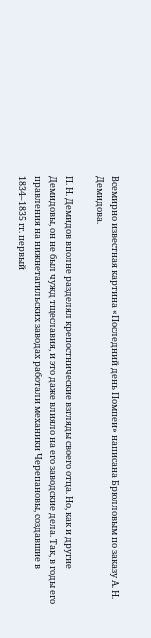Всемирно известная картина «Последний день Помпеи» написана Брюлловым по заказу А. Н. Демидова.

П. Н. Демидов вполне разделял крепостнические взгляды своего отца. Но, как и другие Демидовы, он не был чужд тщеславия, и это даже влияло на его заводские дела. Так, в годы его правления на нижнетагильских заводах работали механики Черепановы, создавшие в 1834–1835 гг. первый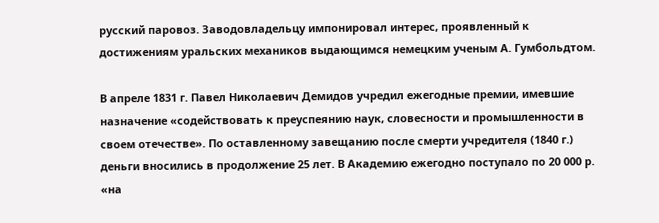русский паровоз. Заводовладельцу импонировал интерес, проявленный к достижениям уральских механиков выдающимся немецким ученым А. Гумбольдтом.

В апреле 1831 г. Павел Николаевич Демидов учредил ежегодные премии, имевшие назначение «содействовать к преуспеянию наук, словесности и промышленности в своем отечестве». По оставленному завещанию после смерти учредителя (1840 г.) деньги вносились в продолжение 25 лет. В Академию ежегодно поступало по 20 000 р. «на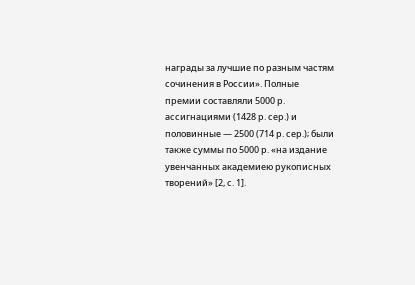награды за лучшие по разным частям сочинения в России». Полные премии составляли 5000 р. ассигнациями (1428 р. сер.) и половинные — 2500 (714 р. сер.); были также суммы по 5000 р. «на издание увенчанных академиею рукописных творений» [2, с. 1].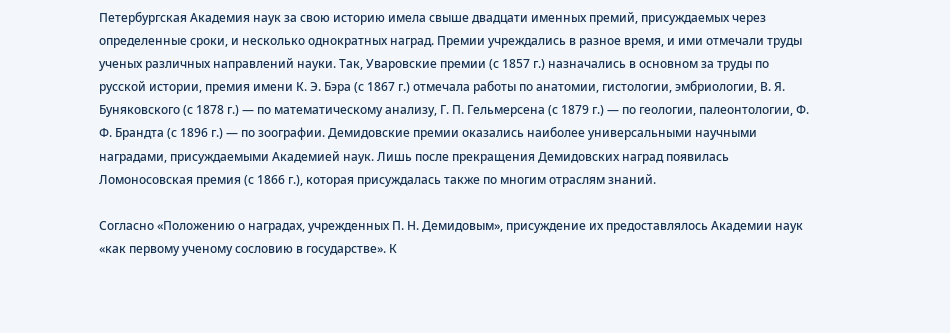Петербургская Академия наук за свою историю имела свыше двадцати именных премий, присуждаемых через определенные сроки, и несколько однократных наград. Премии учреждались в разное время, и ими отмечали труды ученых различных направлений науки. Так, Уваровские премии (с 1857 г.) назначались в основном за труды по русской истории, премия имени К. Э. Бэра (с 1867 г.) отмечала работы по анатомии, гистологии, эмбриологии, В. Я. Буняковского (с 1878 г.) — по математическому анализу, Г. П. Гельмерсена (с 1879 г.) — по геологии, палеонтологии, Ф. Ф. Брандта (с 1896 г.) — по зоографии. Демидовские премии оказались наиболее универсальными научными наградами, присуждаемыми Академией наук. Лишь после прекращения Демидовских наград появилась Ломоносовская премия (с 1866 г.), которая присуждалась также по многим отраслям знаний.

Согласно «Положению о наградах, учрежденных П. Н. Демидовым», присуждение их предоставлялось Академии наук «как первому ученому сословию в государстве». К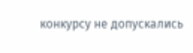конкурсу не допускались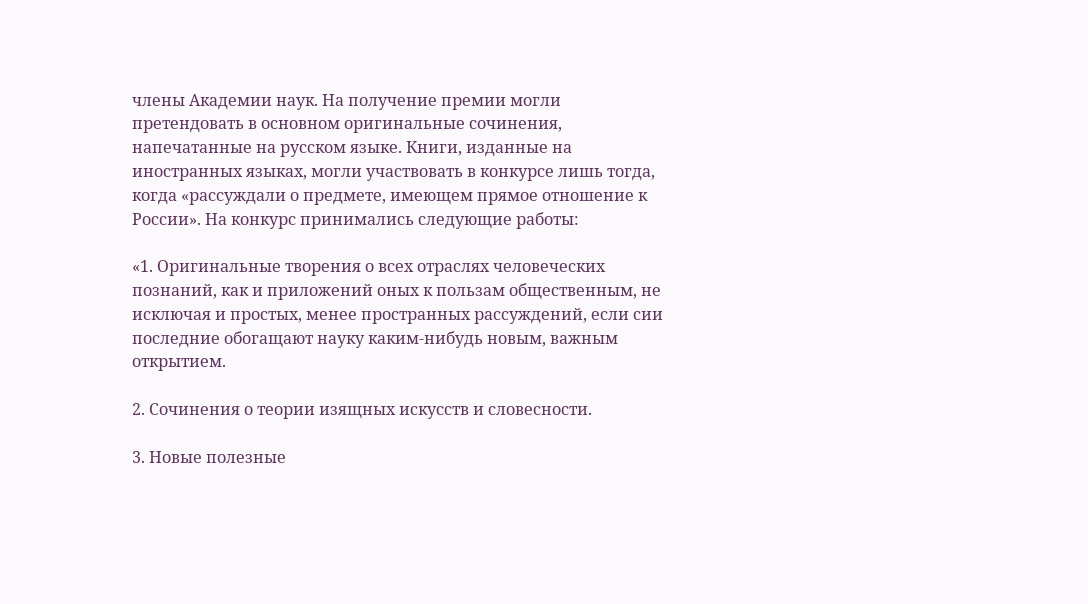члены Академии наук. На получение премии могли претендовать в основном оригинальные сочинения, напечатанные на русском языке. Книги, изданные на иностранных языках, могли участвовать в конкурсе лишь тогда, когда «рассуждали о предмете, имеющем прямое отношение к России». На конкурс принимались следующие работы:

«1. Оригинальные творения о всех отраслях человеческих познаний, как и приложений оных к пользам общественным, не исключая и простых, менее пространных рассуждений, если сии последние обогащают науку каким-нибудь новым, важным открытием.

2. Сочинения о теории изящных искусств и словесности.

3. Новые полезные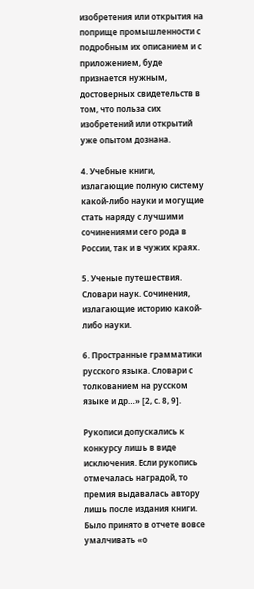изобретения или открытия на поприще промышленности с подробным их описанием и с приложением, буде признается нужным, достоверных свидетельств в том, что польза сих изобретений или открытий уже опытом дознана.

4. Учебные книги, излагающие полную систему какой-либо науки и могущие стать наряду с лучшими сочинениями сего рода в России, так и в чужих краях.

5. Ученые путешествия. Словари наук. Сочинения, излагающие историю какой-либо науки.

6. Пространные грамматики русского языка. Словари с толкованием на русском языке и др…» [2, с. 8, 9].

Рукописи допускались к конкурсу лишь в виде исключения. Если рукопись отмечалась наградой, то премия выдавалась автору лишь после издания книги. Было принято в отчете вовсе умалчивать «о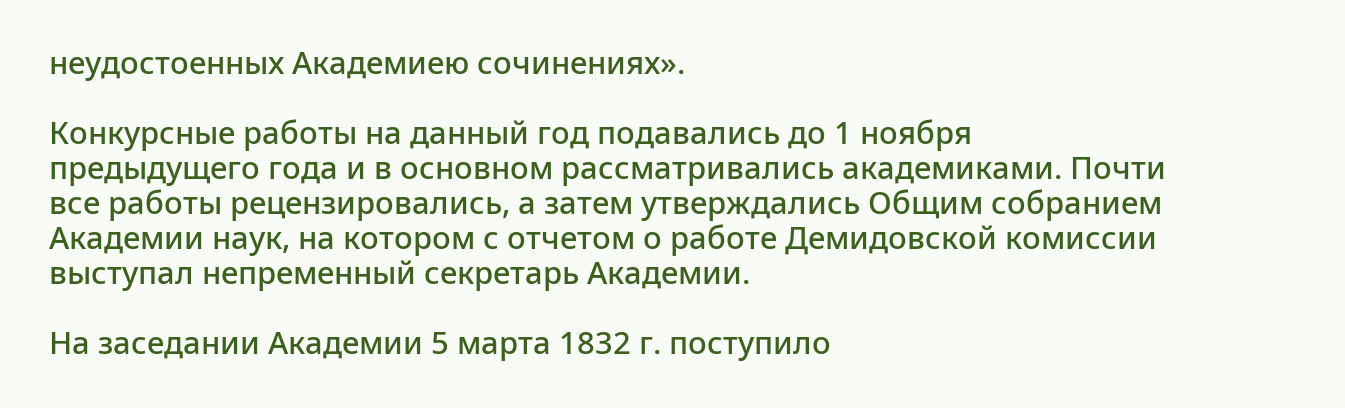неудостоенных Академиею сочинениях».

Конкурсные работы на данный год подавались до 1 ноября предыдущего года и в основном рассматривались академиками. Почти все работы рецензировались, а затем утверждались Общим собранием Академии наук, на котором с отчетом о работе Демидовской комиссии выступал непременный секретарь Академии.

На заседании Академии 5 марта 1832 г. поступило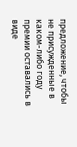предложение, чтобы не присужденные в каком-либо году премии оставались в виде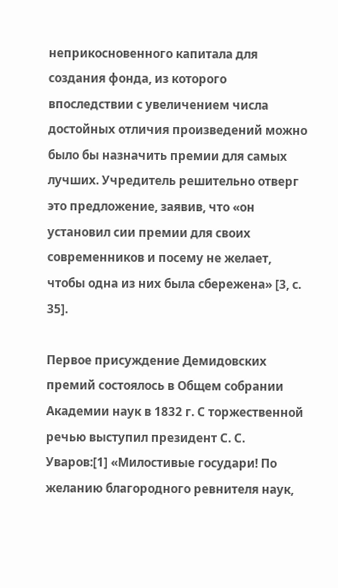неприкосновенного капитала для создания фонда, из которого впоследствии с увеличением числа достойных отличия произведений можно было бы назначить премии для самых лучших. Учредитель решительно отверг это предложение, заявив, что «он установил сии премии для своих современников и посему не желает, чтобы одна из них была сбережена» [3, с. 35].

Первое присуждение Демидовских премий состоялось в Общем собрании Академии наук в 1832 г. С торжественной речью выступил президент С. С. Уваров:[1] «Милостивые государи! По желанию благородного ревнителя наук,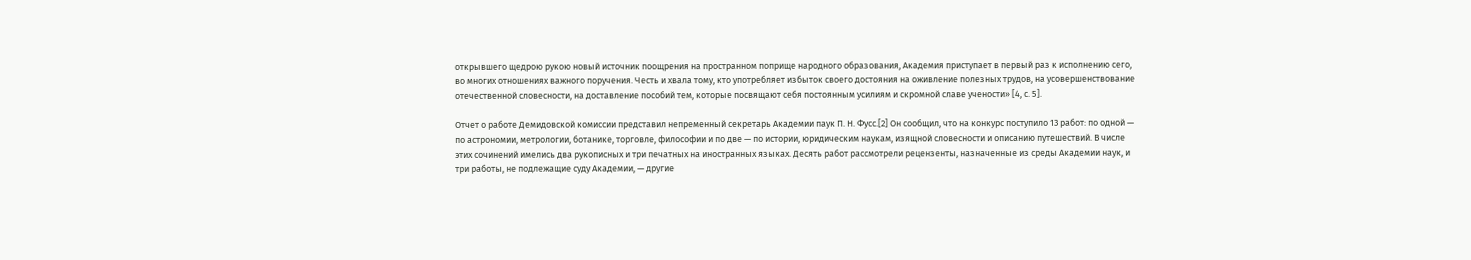открывшего щедрою рукою новый источник поощрения на пространном поприще народного образования, Академия приступает в первый раз к исполнению сего, во многих отношениях важного поручения. Честь и хвала тому, кто употребляет избыток своего достояния на оживление полезных трудов, на усовершенствование отечественной словесности, на доставление пособий тем, которые посвящают себя постоянным усилиям и скромной славе учености» [4, с. 5].

Отчет о работе Демидовской комиссии представил непременный секретарь Академии паук П. Н. Фусс.[2] Он сообщил, что на конкурс поступило 13 работ: по одной — по астрономии, метрологии, ботанике, торговле, философии и по две — по истории, юридическим наукам, изящной словесности и описанию путешествий. В числе этих сочинений имелись два рукописных и три печатных на иностранных языках. Десять работ рассмотрели рецензенты, назначенные из среды Академии наук, и три работы, не подлежащие суду Академии, — другие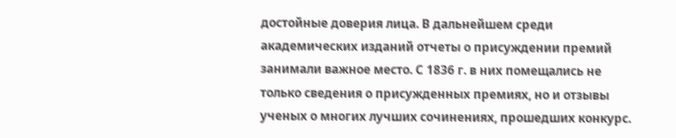достойные доверия лица. В дальнейшем среди академических изданий отчеты о присуждении премий занимали важное место. С 1836 г. в них помещались не только сведения о присужденных премиях, но и отзывы ученых о многих лучших сочинениях, прошедших конкурс.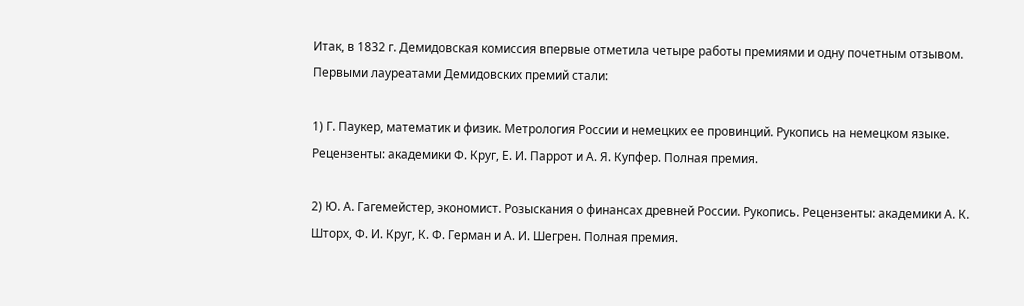Итак, в 1832 г. Демидовская комиссия впервые отметила четыре работы премиями и одну почетным отзывом. Первыми лауреатами Демидовских премий стали:

1) Г. Паукер, математик и физик. Метрология России и немецких ее провинций. Рукопись на немецком языке. Рецензенты: академики Ф. Круг, Е. И. Паррот и А. Я. Купфер. Полная премия.

2) Ю. А. Гагемейстер, экономист. Розыскания о финансах древней России. Рукопись. Рецензенты: академики А. К. Шторх, Ф. И. Круг, К. Ф. Герман и А. И. Шегрен. Полная премия.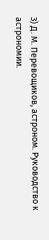3) Д. М. Перевощиков, астроном. Руководство к астрономии.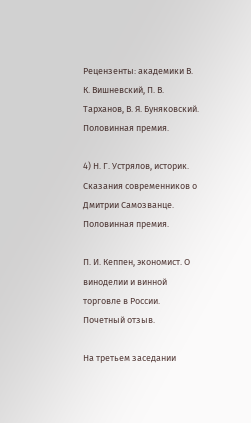Рецензенты: академики В. К. Вишневский, П. В. Тарханов, В. Я. Буняковский. Половинная премия.

4) Н. Г. Устрялов, историк. Сказания современников о Дмитрии Самозванце. Половинная премия.

П. И. Кеппен, экономист. О виноделии и винной торговле в России. Почетный отзыв.

На третьем заседании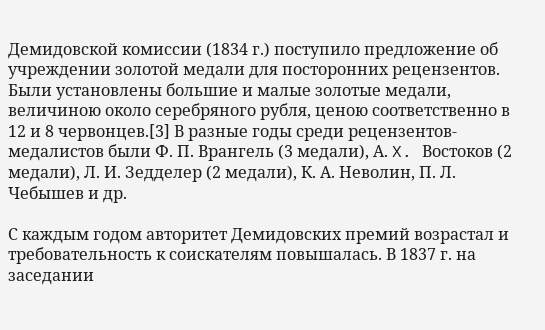Демидовской комиссии (1834 г.) поступило предложение об учреждении золотой медали для посторонних рецензентов. Были установлены большие и малые золотые медали, величиною около серебряного рубля, ценою соответственно в 12 и 8 червонцев.[3] В разные годы среди рецензентов-медалистов были Ф. П. Врангель (3 медали), А. X. Востоков (2 медали), Л. И. Зедделер (2 медали), К. А. Неволин, П. Л. Чебышев и др.

С каждым годом авторитет Демидовских премий возрастал и требовательность к соискателям повышалась. В 1837 г. на заседании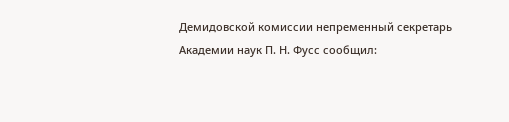Демидовской комиссии непременный секретарь Академии наук П. Н. Фусс сообщил: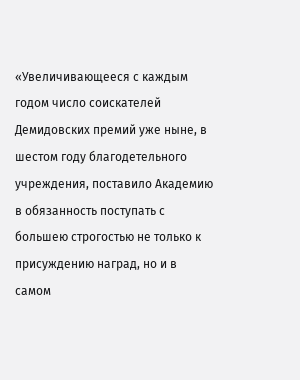«Увеличивающееся с каждым годом число соискателей Демидовских премий уже ныне, в шестом году благодетельного учреждения, поставило Академию в обязанность поступать с большею строгостью не только к присуждению наград, но и в самом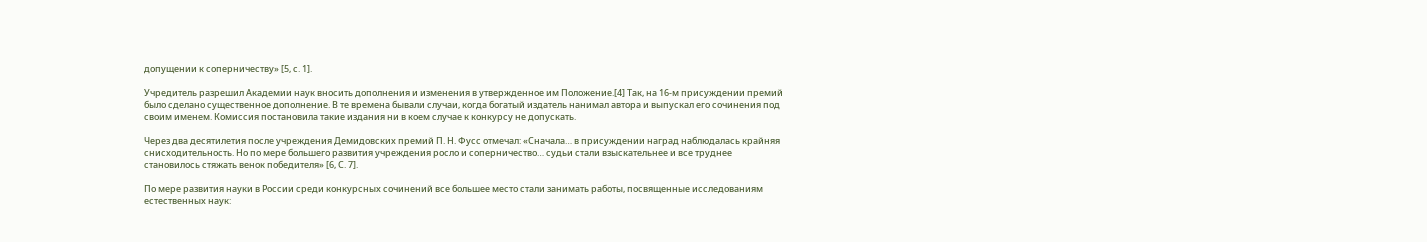допущении к соперничеству» [5, с. 1].

Учредитель разрешил Академии наук вносить дополнения и изменения в утвержденное им Положение.[4] Так, на 16-м присуждении премий было сделано существенное дополнение. В те времена бывали случаи, когда богатый издатель нанимал автора и выпускал его сочинения под своим именем. Комиссия постановила такие издания ни в коем случае к конкурсу не допускать.

Через два десятилетия после учреждения Демидовских премий П. Н. Фусс отмечал: «Сначала… в присуждении наград наблюдалась крайняя снисходительность. Но по мере большего развития учреждения росло и соперничество… судьи стали взыскательнее и все труднее становилось стяжать венок победителя» [6, С. 7].

По мере развития науки в России среди конкурсных сочинений все большее место стали занимать работы, посвященные исследованиям естественных наук: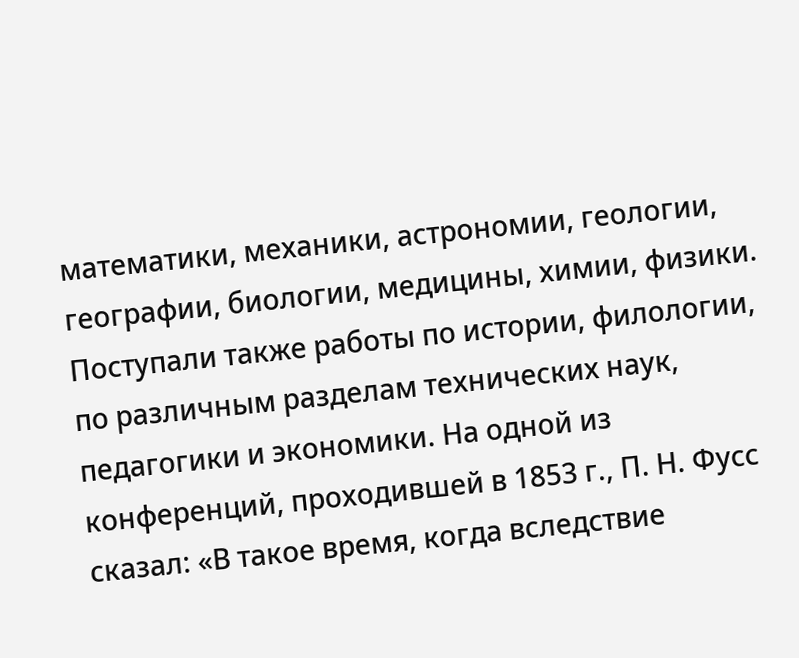математики, механики, астрономии, геологии, географии, биологии, медицины, химии, физики. Поступали также работы по истории, филологии, по различным разделам технических наук, педагогики и экономики. На одной из конференций, проходившей в 1853 г., П. Н. Фусс сказал: «В такое время, когда вследствие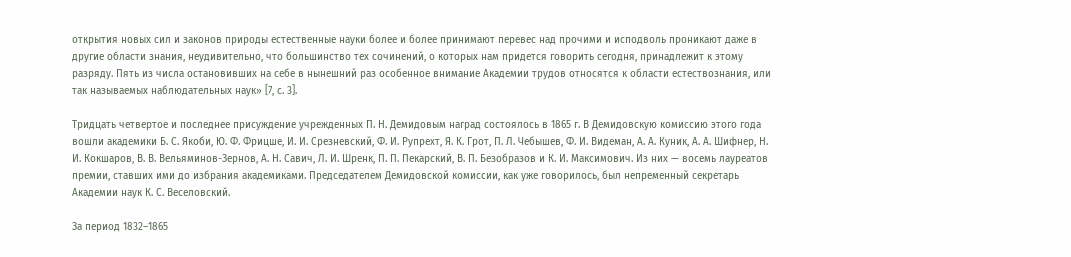открытия новых сил и законов природы естественные науки более и более принимают перевес над прочими и исподволь проникают даже в другие области знания, неудивительно, что большинство тех сочинений, о которых нам придется говорить сегодня, принадлежит к этому разряду. Пять из числа остановивших на себе в нынешний раз особенное внимание Академии трудов относятся к области естествознания, или так называемых наблюдательных наук» [7, с. 3].

Тридцать четвертое и последнее присуждение учрежденных П. Н. Демидовым наград состоялось в 1865 г. В Демидовскую комиссию этого года вошли академики Б. С. Якоби, Ю. Ф. Фрицше, И. И. Срезневский, Ф. И. Рупрехт, Я. К. Грот, П. Л. Чебышев, Ф. И. Видеман, А. А. Куник, А. А. Шифнер, Н. И. Кокшаров, В. В. Вельяминов-Зернов, А. Н. Савич, Л. И. Шренк, П. П. Пекарский, В. П. Безобразов и К. И. Максимович. Из них — восемь лауреатов премии, ставших ими до избрания академиками. Председателем Демидовской комиссии, как уже говорилось, был непременный секретарь Академии наук К. С. Веселовский.

За период 1832–1865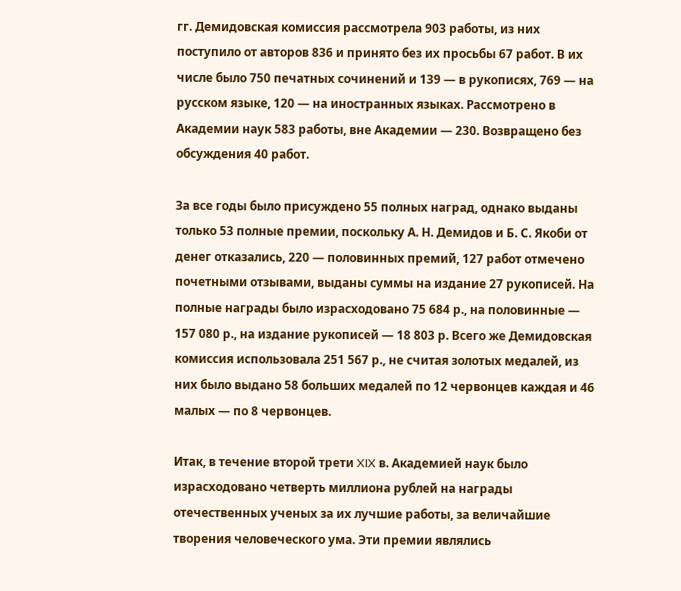гг. Демидовская комиссия рассмотрела 903 работы, из них поступило от авторов 836 и принято без их просьбы 67 работ. В их числе было 750 печатных сочинений и 139 — в рукописях, 769 — на русском языке, 120 — на иностранных языках. Рассмотрено в Академии наук 583 работы, вне Академии — 230. Возвращено без обсуждения 40 работ.

За все годы было присуждено 55 полных наград, однако выданы только 53 полные премии, поскольку А. Н. Демидов и Б. С. Якоби от денег отказались, 220 — половинных премий, 127 работ отмечено почетными отзывами, выданы суммы на издание 27 рукописей. На полные награды было израсходовано 75 684 р., на половинные — 157 080 р., на издание рукописей — 18 803 р. Всего же Демидовская комиссия использовала 251 567 р., не считая золотых медалей, из них было выдано 58 больших медалей по 12 червонцев каждая и 46 малых — по 8 червонцев.

Итак, в течение второй трети XIX в. Академией наук было израсходовано четверть миллиона рублей на награды отечественных ученых за их лучшие работы, за величайшие творения человеческого ума. Эти премии являлись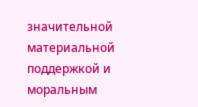значительной материальной поддержкой и моральным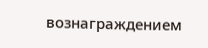вознаграждением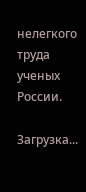нелегкого труда ученых России.

Загрузка...